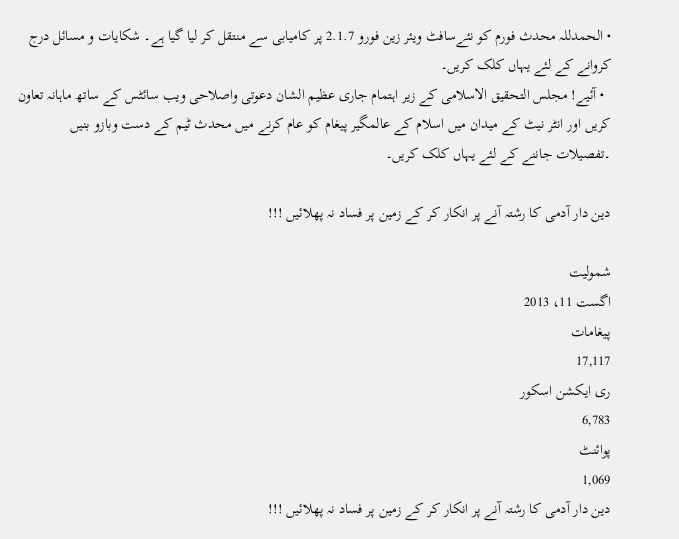• الحمدللہ محدث فورم کو نئےسافٹ ویئر زین فورو 2.1.7 پر کامیابی سے منتقل کر لیا گیا ہے۔ شکایات و مسائل درج کروانے کے لئے یہاں کلک کریں۔
  • آئیے! مجلس التحقیق الاسلامی کے زیر اہتمام جاری عظیم الشان دعوتی واصلاحی ویب سائٹس کے ساتھ ماہانہ تعاون کریں اور انٹر نیٹ کے میدان میں اسلام کے عالمگیر پیغام کو عام کرنے میں محدث ٹیم کے دست وبازو بنیں ۔تفصیلات جاننے کے لئے یہاں کلک کریں۔

دین دار آدمی کا رشتہ آنے پر انکار کر کے زمین پر فساد نہ پھلائیں !!!

شمولیت
اگست 11، 2013
پیغامات
17,117
ری ایکشن اسکور
6,783
پوائنٹ
1,069
دین دار آدمی کا رشتہ آنے پر انکار کر کے زمین پر فساد نہ پھلائیں !!!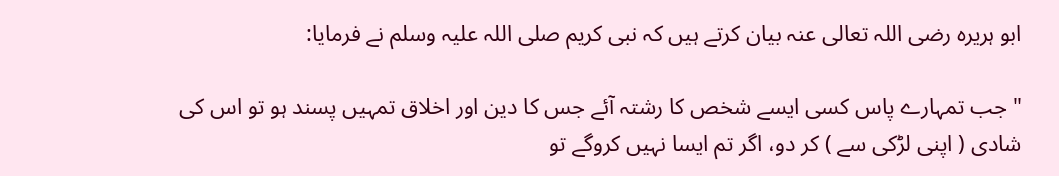ابو ہريرہ رضى اللہ تعالى عنہ بيان كرتے ہيں كہ نبى كريم صلى اللہ عليہ وسلم نے فرمايا:

" جب تمہارے پاس كسى ايسے شخص كا رشتہ آئے جس كا دين اور اخلاق تمہيں پسند ہو تو اس كى شادى ( اپنى لڑكى سے ) كر دو، اگر تم ايسا نہيں كروگے تو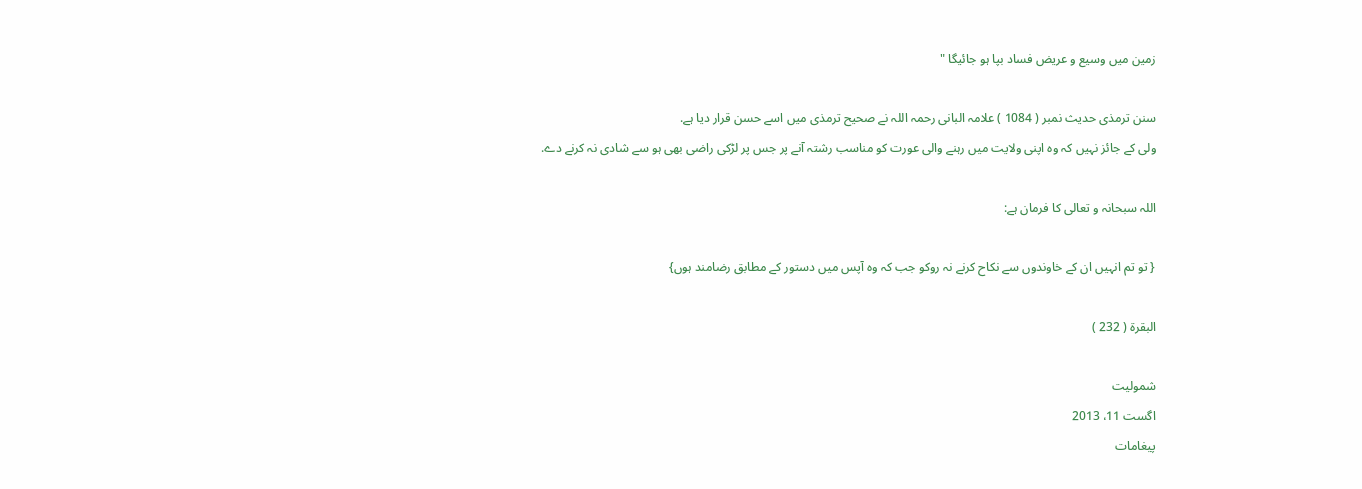زمين ميں وسيع و عريض فساد بپا ہو جائيگا "

سنن ترمذى حديث نمبر ( 1084 ) علامہ البانى رحمہ اللہ نے صحيح ترمذى ميں اسے حسن قرار ديا ہے.
ولى كے جائز نہيں كہ وہ اپنى ولايت ميں رہنے والى عورت كو مناسب رشتہ آنے پر جس پر لڑكى راضى بھى ہو سے شادى نہ كرنے دے.

اللہ سبحانہ و تعالى كا فرمان ہے:

{ تو تم انہيں ان كے خاوندوں سے نكاح كرنے نہ روكو جب كہ وہ آپس ميں دستور كے مطابق رضامند ہوں}

البقرۃ ( 232 )

شمولیت
اگست 11، 2013
پیغامات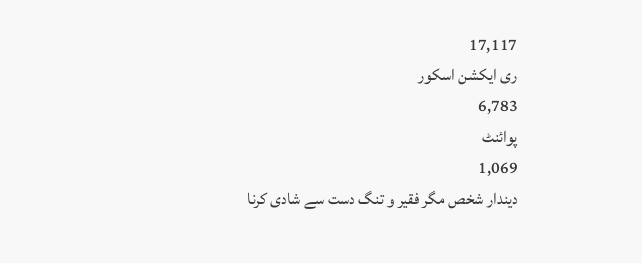17,117
ری ایکشن اسکور
6,783
پوائنٹ
1,069
ديندار شخص مگر فقير و تنگ دست سے شادى كرنا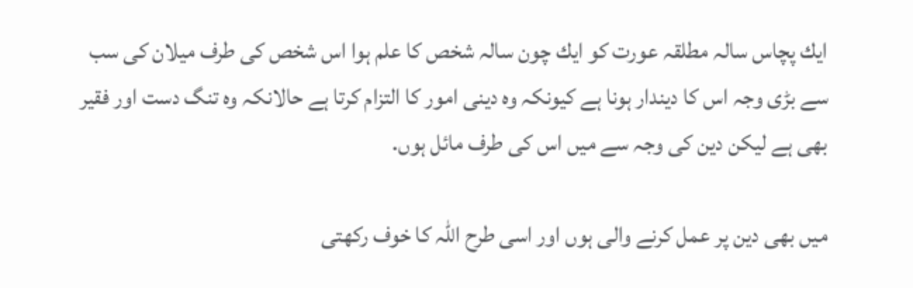ايك پچاس سالہ مطلقہ عورت كو ايك چون سالہ شخص كا علم ہوا اس شخص كى طرف ميلان كى سب سے بڑى وجہ اس كا ديندار ہونا ہے كيونكہ وہ دينى امور كا التزام كرتا ہے حالانكہ وہ تنگ دست اور فقير بھى ہے ليكن دين كى وجہ سے ميں اس كى طرف مائل ہوں.

ميں بھى دين پر عمل كرنے والى ہوں اور اسى طرح اللہ كا خوف ركھتى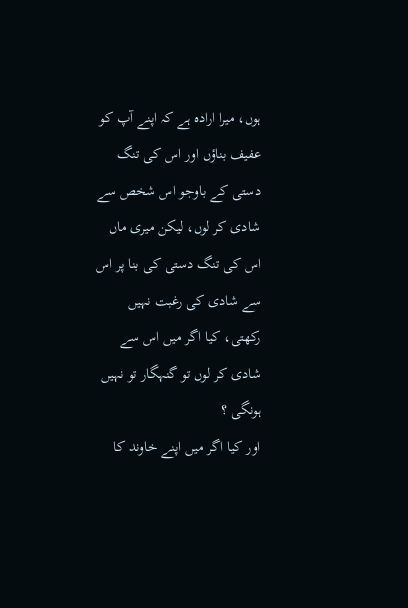ہوں، ميرا ارادہ ہے كہ اپنے آپ كو عفيف بناؤں اور اس كى تنگ دستى كے باوجو اس شخص سے شادى كر لوں، ليكن ميرى ماں اس كى تنگ دستى كى بنا پر اس سے شادى كى رغبت نہيں ركھتى، كيا اگر ميں اس سے شادى كر لوں تو گنہگار تو نہيں ہونگى ؟
اور كيا اگر ميں اپنے خاوند كا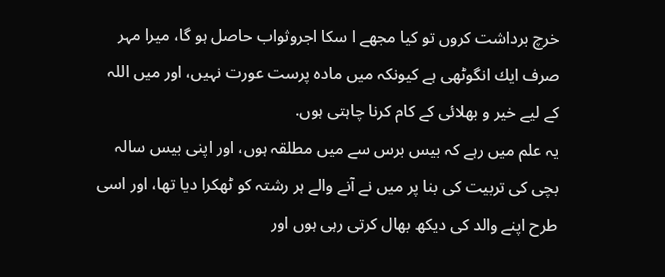خرچ برداشت كروں تو كيا مجھے ا سكا اجروثواب حاصل ہو گا، ميرا مہر صرف ايك انگوٹھى ہے كيونكہ ميں مادہ پرست عورت نہيں، اور ميں اللہ كے ليے خير و بھلائى كے كام كرنا چاہتى ہوں.
يہ علم ميں رہے كہ بيس برس سے ميں مطلقہ ہوں، اور اپنى بيس سالہ بچى كى تربيت كى بنا پر ميں نے آنے والے ہر رشتہ كو ٹھكرا ديا تھا، اور اسى طرح اپنے والد كى ديكھ بھال كرتى رہى ہوں اور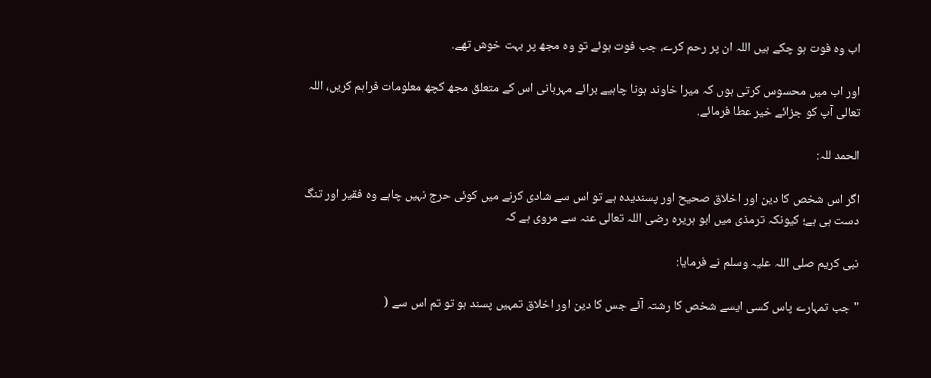اب وہ فوت ہو چكے ہيں اللہ ان پر رحم كرے، جب فوت ہوئے تو وہ مجھ پر بہت خوش تھے.

اور اب ميں محسوس كرتى ہوں كہ ميرا خاوند ہونا چاہيے برائے مہربانى اس كے متعلق مجھ كچھ معلومات فراہم كريں، اللہ تعالى آپ كو جزائے خير عطا فرمائے.

الحمد للہ:

اگر اس شخص كا دين اور اخلاق صحيح اور پسنديدہ ہے تو اس سے شادى كرنے ميں كوئى حرج نہيں چاہے وہ فقير اور تنگ دست ہى ہے؛ كيونكہ ترمذى ميں ابو ہريرہ رضى اللہ تعالى عنہ سے مروى ہے كہ

نبى كريم صلى اللہ عليہ وسلم نے فرمايا:

" جب تمہارے پاس كسى ايسے شخص كا رشتہ آئے جس كا دين اور اخلاق تمہيں پسند ہو تو تم اس سے (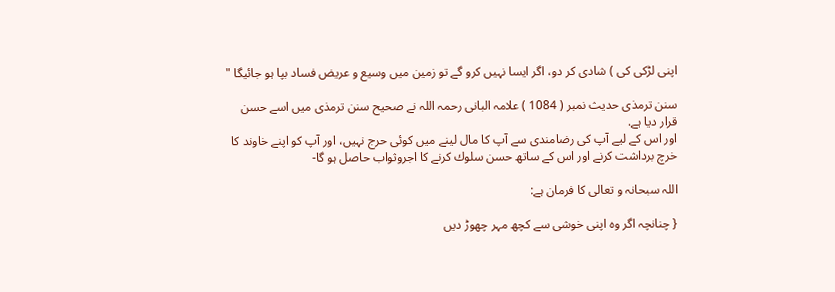اپنى لڑكى كى ) شادى كر دو، اگر ايسا نہيں كرو گے تو زمين ميں وسيع و عريض فساد بپا ہو جائيگا "

سنن ترمذى حديث نمبر ( 1084 ) علامہ البانى رحمہ اللہ نے صحيح سنن ترمذى ميں اسے حسن قرار ديا ہے.
اور اس كے ليے آپ كى رضامندى سے آپ كا مال لينے ميں كوئى حرج نہيں، اور آپ كو اپنے خاوند كا خرچ برداشت كرنے اور اس كے ساتھ حسن سلوك كرنے كا اجروثواب حاصل ہو گا-

اللہ سبحانہ و تعالى كا فرمان ہے:

{ چنانچہ اگر وہ اپنى خوشى سے كچھ مہر چھوڑ ديں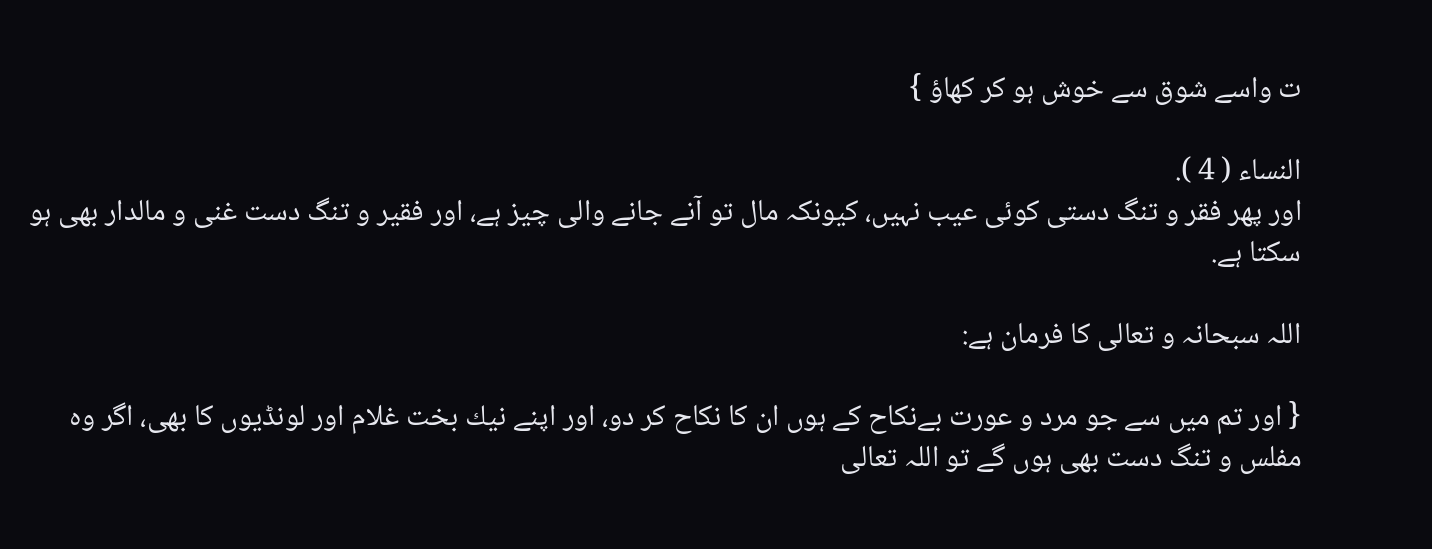ت واسے شوق سے خوش ہو كر كھاؤ }

النساء ( 4 ).
اور پھر فقر و تنگ دستى كوئى عيب نہيں، كيونكہ مال تو آنے جانے والى چيز ہے، اور فقير و تنگ دست غنى و مالدار بھى ہو سكتا ہے.

اللہ سبحانہ و تعالى كا فرمان ہے:

{ اور تم ميں سے جو مرد و عورت بےنكاح كے ہوں ان كا نكاح كر دو، اور اپنے نيك بخت غلام اور لونڈيوں كا بھى، اگر وہ مفلس و تنگ دست بھى ہوں گے تو اللہ تعالى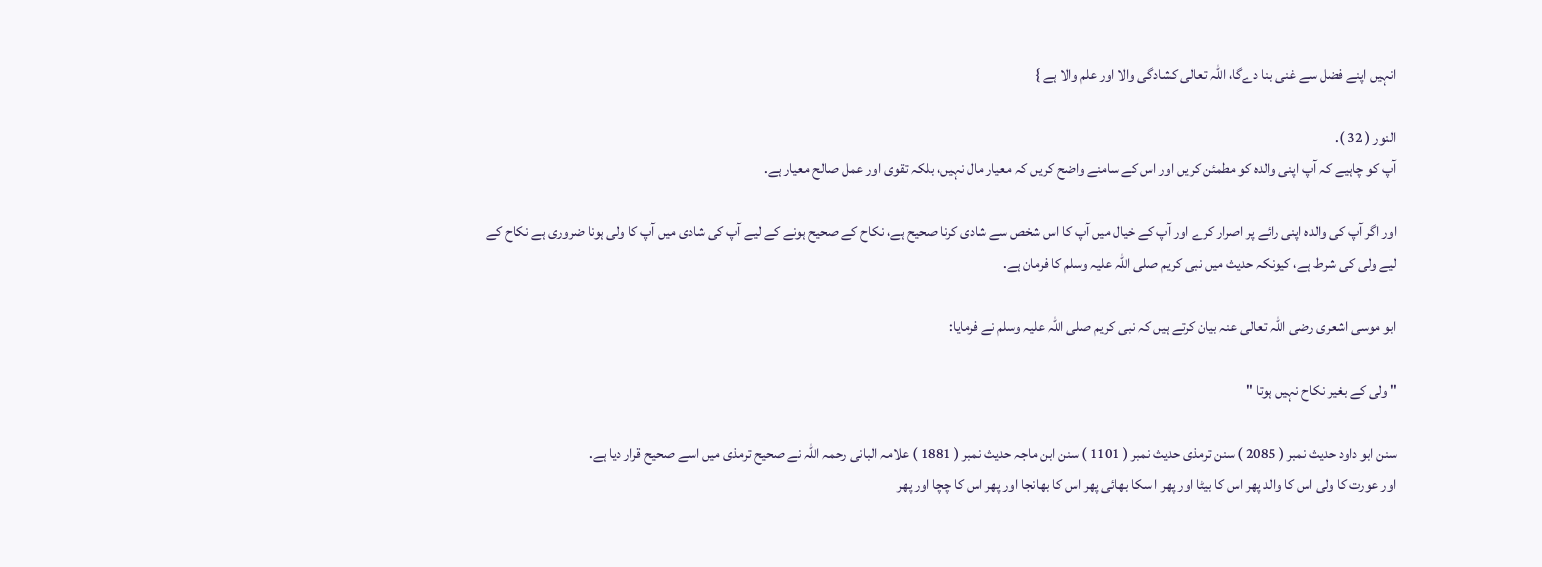انہيں اپنے فضل سے غنى بنا دےگا، اللہ تعالى كشادگى والا اور علم والا ہے }

النور ( 32 ).
آپ كو چاہيے كہ آپ اپنى والدہ كو مطمئن كريں اور اس كے سامنے واضح كريں كہ معيار مال نہيں، بلكہ تقوى اور عمل صالح معيار ہے.

اور اگر آپ كى والدہ اپنى رائے پر اصرار كرے اور آپ كے خيال ميں آپ كا اس شخص سے شادى كرنا صحيح ہے، نكاح كے صحيح ہونے كے ليے آپ كى شادى ميں آپ كا ولى ہونا ضرورى ہے نكاح كے ليے ولى كى شرط ہے، كيونكہ حديث ميں نبى كريم صلى اللہ عليہ وسلم كا فرمان ہے.

ابو موسى اشعرى رضى اللہ تعالى عنہ بيان كرتے ہيں كہ نبى كريم صلى اللہ عليہ وسلم نے فرمايا:

" ولى كے بغير نكاح نہيں ہوتا "

سنن ابو داود حديث نمبر ( 2085 ) سنن ترمذى حديث نمبر ( 1101 ) سنن ابن ماجہ حديث نمبر ( 1881 ) علامہ البانى رحمہ اللہ نے صحيح ترمذى ميں اسے صحيح قرار ديا ہے.
اور عورت كا ولى اس كا والد پھر اس كا بيٹا اور پھر ا سكا بھائى پھر اس كا بھانجا اور پھر اس كا چچا اور پھر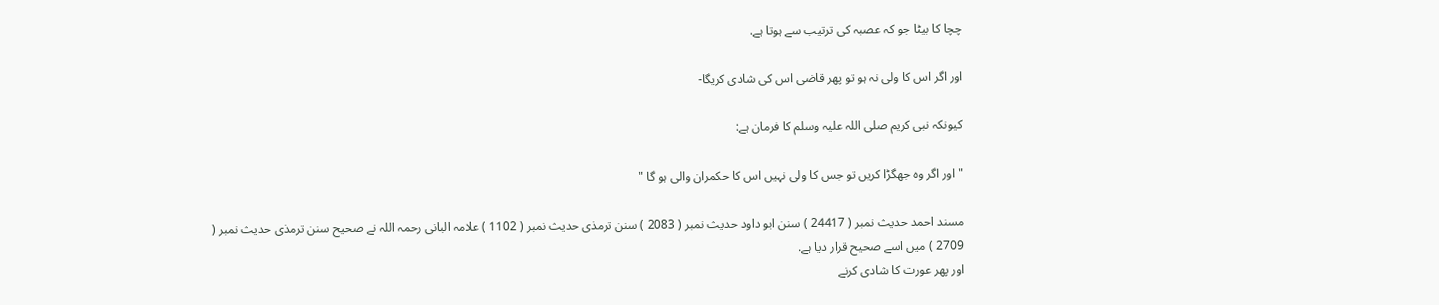چچا كا بيٹا جو كہ عصبہ كى ترتيب سے ہوتا ہے.

اور اگر اس كا ولى نہ ہو تو پھر قاضى اس كى شادى كريگا-

كيونكہ نبى كريم صلى اللہ عليہ وسلم كا فرمان ہے:

" اور اگر وہ جھگڑا كريں تو جس كا ولى نہيں اس كا حكمران والى ہو گا "

مسند احمد حديث نمبر ( 24417 ) سنن ابو داود حديث نمبر ( 2083 ) سنن ترمذى حديث نمبر ( 1102 ) علامہ البانى رحمہ اللہ نے صحيح سنن ترمذى حديث نمبر ( 2709 ) ميں اسے صحيح قرار ديا ہے.
اور پھر عورت كا شادى كرنے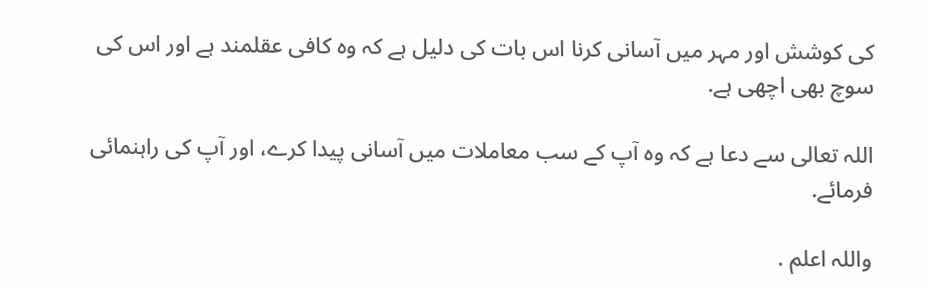كى كوشش اور مہر ميں آسانى كرنا اس بات كى دليل ہے كہ وہ كافى عقلمند ہے اور اس كى سوچ بھى اچھى ہے.

اللہ تعالى سے دعا ہے كہ وہ آپ كے سب معاملات ميں آسانى پيدا كرے، اور آپ كى راہنمائى فرمائے.

واللہ اعلم .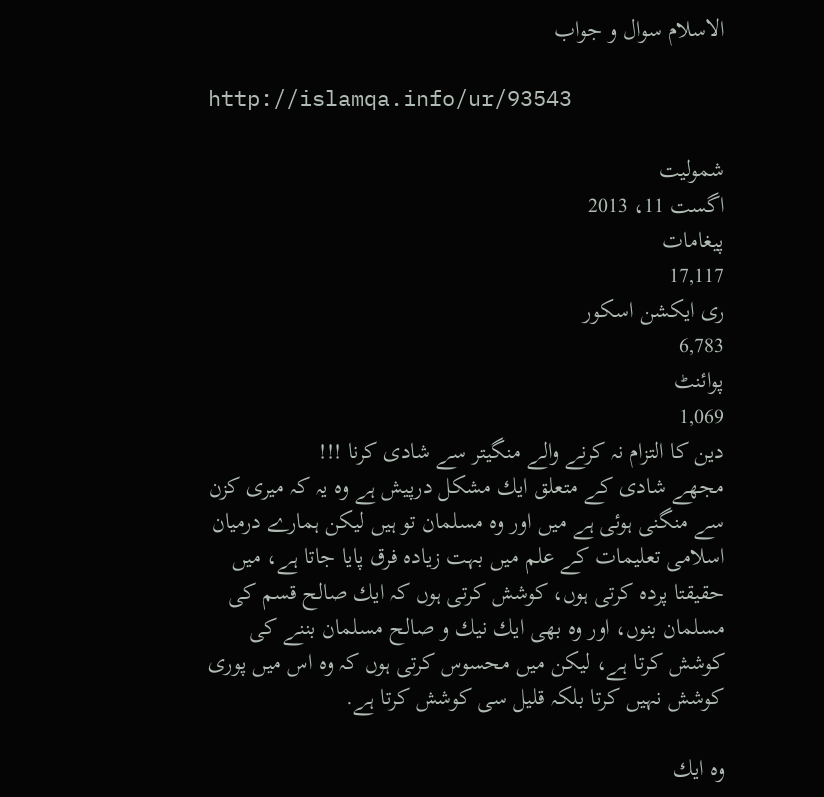الاسلام سوال و جواب

http://islamqa.info/ur/93543

شمولیت
اگست 11، 2013
پیغامات
17,117
ری ایکشن اسکور
6,783
پوائنٹ
1,069
دين كا التزام نہ كرنے والے منگيتر سے شادى كرنا !!!
مجھے شادى كے متعلق ايك مشكل درپيش ہے وہ يہ كہ ميرى كزن سے منگنى ہوئى ہے ميں اور وہ مسلمان تو ہيں ليكن ہمارے درميان اسلامى تعليمات كے علم ميں بہت زيادہ فرق پايا جاتا ہے، ميں حقيقتا پردہ كرتى ہوں، كوشش كرتى ہوں كہ ايك صالح قسم كى مسلمان بنوں، اور وہ بھى ايك نيك و صالح مسلمان بننے كى كوشش كرتا ہے، ليكن ميں محسوس كرتى ہوں كہ وہ اس ميں پورى كوشش نہيں كرتا بلكہ قليل سى كوشش كرتا ہے.

وہ ايك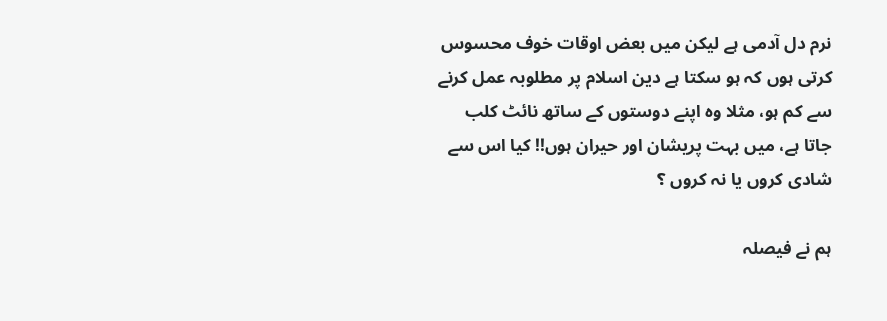نرم دل آدمى ہے ليكن ميں بعض اوقات خوف محسوس كرتى ہوں كہ ہو سكتا ہے دين اسلام پر مطلوبہ عمل كرنے سے كم ہو، مثلا وہ اپنے دوستوں كے ساتھ نائٹ كلب جاتا ہے، ميں بہت پريشان اور حيران ہوں!! كيا اس سے شادى كروں يا نہ كروں ؟

ہم نے فيصلہ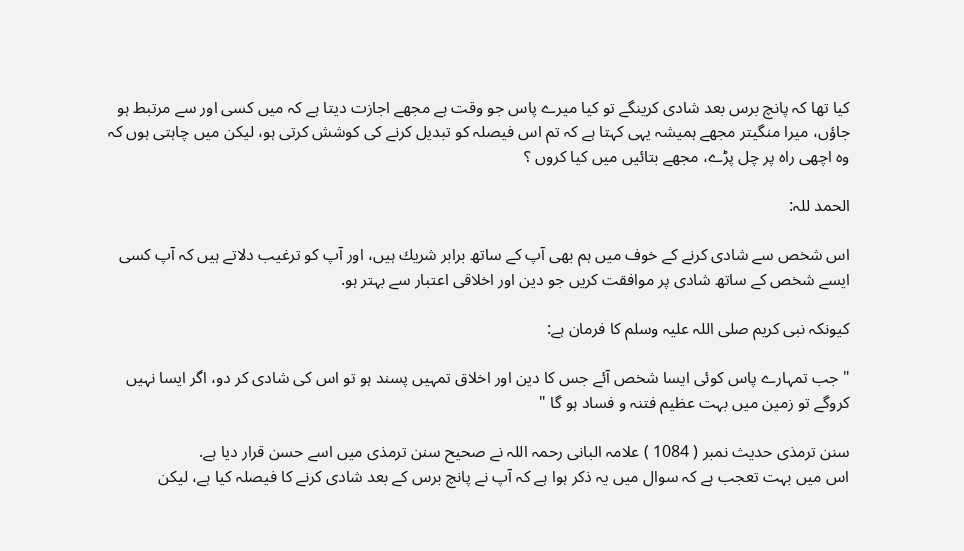كيا تھا كہ پانچ برس بعد شادى كرينگے تو كيا ميرے پاس جو وقت ہے مجھے اجازت ديتا ہے كہ ميں كسى اور سے مرتبط ہو جاؤں، ميرا منگيتر مجھے ہميشہ يہى كہتا ہے كہ تم اس فيصلہ كو تبديل كرنے كى كوشش كرتى ہو، ليكن ميں چاہتى ہوں كہ وہ اچھى راہ پر چل پڑے، مجھے بتائيں ميں كيا كروں ؟

الحمد للہ:

اس شخص سے شادى كرنے كے خوف ميں ہم بھى آپ كے ساتھ برابر شريك ہيں، اور آپ كو ترغيب دلاتے ہيں كہ آپ كسى ايسے شخص كے ساتھ شادى پر موافقت كريں جو دين اور اخلاقى اعتبار سے بہتر ہو.

كيونكہ نبى كريم صلى اللہ عليہ وسلم كا فرمان ہے:

" جب تمہارے پاس كوئى ايسا شخص آئے جس كا دين اور اخلاق تمہيں پسند ہو تو اس كى شادى كر دو، اگر ايسا نہيں كروگے تو زمين ميں بہت عظيم فتنہ و فساد ہو گا "

سنن ترمذى حديث نمبر ( 1084 ) علامہ البانى رحمہ اللہ نے صحيح سنن ترمذى ميں اسے حسن قرار ديا ہے.
اس ميں بہت تعجب ہے كہ سوال ميں يہ ذكر ہوا ہے كہ آپ نے پانچ برس كے بعد شادى كرنے كا فيصلہ كيا ہے، ليكن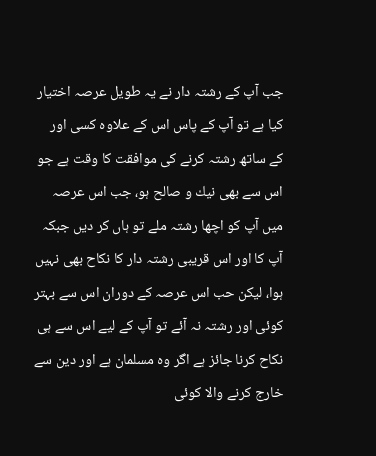جب آپ كے رشتہ دار نے يہ طويل عرصہ اختيار كيا ہے تو آپ كے پاس اس كے علاوہ كسى اور كے ساتھ رشتہ كرنے كى موافقت كا وقت ہے جو اس سے بھى نيك و صالح ہو، جب اس عرصہ ميں آپ كو اچھا رشتہ ملے تو ہاں كر ديں جبكہ آپ كا اور اس قريبى رشتہ دار كا نكاح بھى نہيں ہوا، ليكن حب اس عرصہ كے دوران اس سے بہتر كوئى اور رشتہ نہ آئے تو آپ كے ليے اس سے ہى نكاح كرنا جائز ہے اگر وہ مسلمان ہے اور دين سے خارج كرنے والا كوئى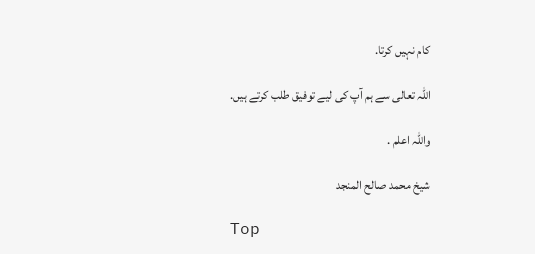كام نہيں كرتا.

اللہ تعالى سے ہم آپ كى ليے توفيق طلب كرتے ہيں.

واللہ اعلم .

شيخ محمد صالح المنجد

Top